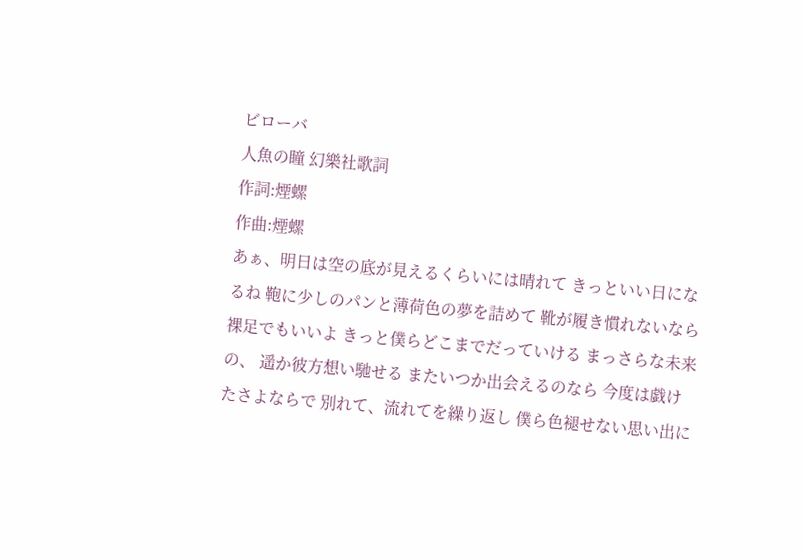ビローバ
人魚の瞳 幻樂社歌詞
作詞:煙螺
作曲:煙螺
あぁ、明日は空の底が見えるくらいには晴れて きっといい日になるね 鞄に少しのパンと薄荷色の夢を詰めて 靴が履き慣れないなら裸足でもいいよ きっと僕らどこまでだっていける まっさらな未来の、 遥か彼方想い馳せる またいつか出会えるのなら 今度は戯けたさよならで 別れて、流れてを繰り返し 僕ら色褪せない思い出に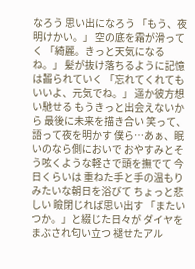なろう 思い出になろう 「もう、夜明けかい。」 空の底を霜が滑ってく 「綺麗。きっと天気になるね。」 髪が抜け落ちるように記憶は齧られていく 「忘れてくれてもいいよ、元気でね。」 遥か彼方想い馳せる もうきっと出会えないから 最後に未来を描き合い 笑って、語って夜を明かす 僕ら…あぁ、眠いのなら側においで おやすみとそう呟くような軽さで頭を撫でて 今日くらいは 重ねた手と手の温もりみたいな朝日を浴びて ちょっと悲しい 瞼閉じれば思い出す 「またいつか。」と綴じた日々が ダイヤをまぶされ匂い立つ 褪せたアル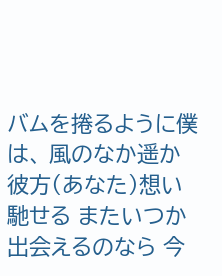バムを捲るように僕は、 風のなか遥か彼方(あなた)想い馳せる またいつか出会えるのなら 今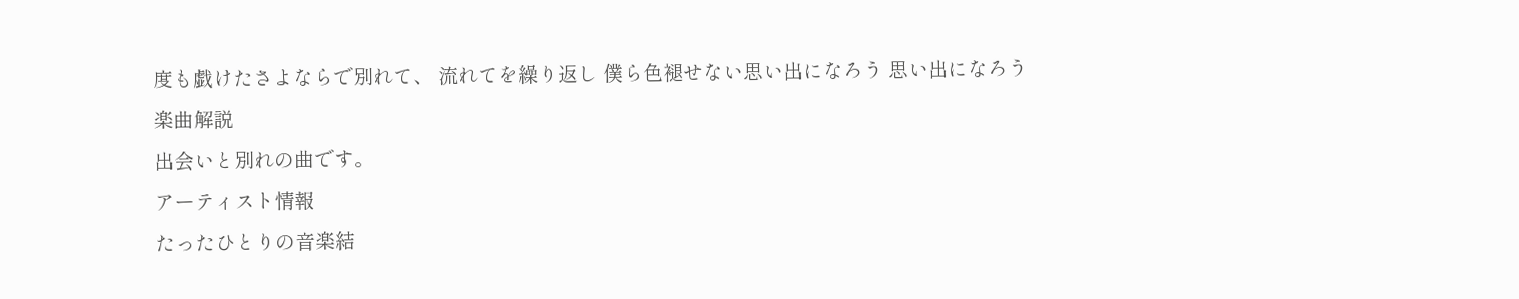度も戯けたさよならで別れて、 流れてを繰り返し 僕ら色褪せない思い出になろう 思い出になろう
楽曲解説
出会いと別れの曲です。
アーティスト情報
たったひとりの音楽結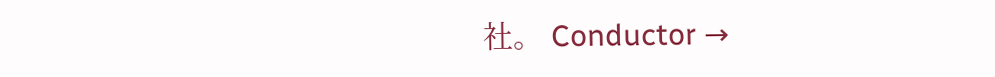社。 Conductor →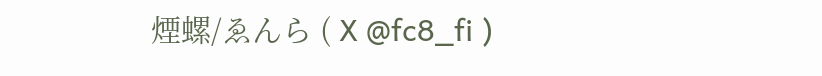煙螺/ゑんら ( X @fc8_fi )